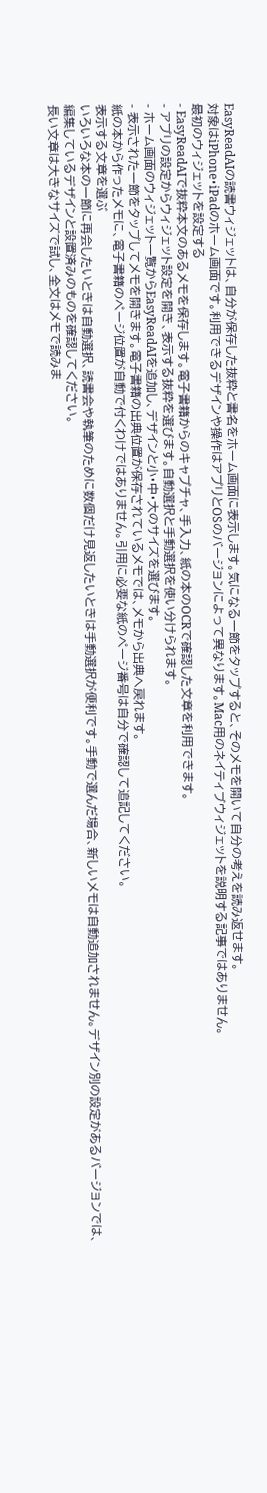EasyReadAIの読書ウィジェットは、自分が保存した抜粋と書名をホーム画面に表示します。気になる一節をタップすると、そのメモを開いて自分の考えを読み返せます。
対象はiPhone・iPadのホーム画面です。利用できるデザインや操作はアプリとOSのバージョンによって異なります。Mac用のネイティブウィジェットを説明する記事ではありません。
最初のウィジェットを設定する
- EasyReadAIで抜粋本文のあるメモを保存します。電子書籍からのキャプチャ、手入力、紙の本のOCRで確認した文章を利用できます。
- アプリの設定からウィジェット設定を開き、表示する抜粋を選びます。自動選択と手動選択を使い分けられます。
- ホーム画面のウィジェット一覧からEasyReadAIを追加し、デザインと小・中・大のサイズを選びます。
- 表示された一節をタップしてメモを開きます。電子書籍の出典位置が保存されているメモでは、メモから出典へ戻れます。
紙の本から作ったメモに、電子書籍のページ位置が自動で付くわけではありません。引用に必要な紙のページ番号は自分で確認して追記してください。
表示する文章を選ぶ
いろいろな本の一節に再会したいときは自動選択、読書会や執筆のために数個だけ見返したいときは手動選択が便利です。手動で選んだ場合、新しいメモは自動追加されません。デザイン別の設定があるバージョンでは、編集しているデザインと設置済みのものを確認してください。
長い文章は大きなサイズで試し、全文はメモで読みま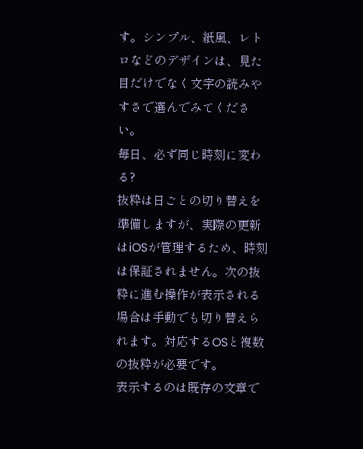す。シンプル、紙風、レトロなどのデザインは、見た目だけでなく文字の読みやすさで選んでみてください。
毎日、必ず同じ時刻に変わる?
抜粋は日ごとの切り替えを準備しますが、実際の更新はiOSが管理するため、時刻は保証されません。次の抜粋に進む操作が表示される場合は手動でも切り替えられます。対応するOSと複数の抜粋が必要です。
表示するのは既存の文章で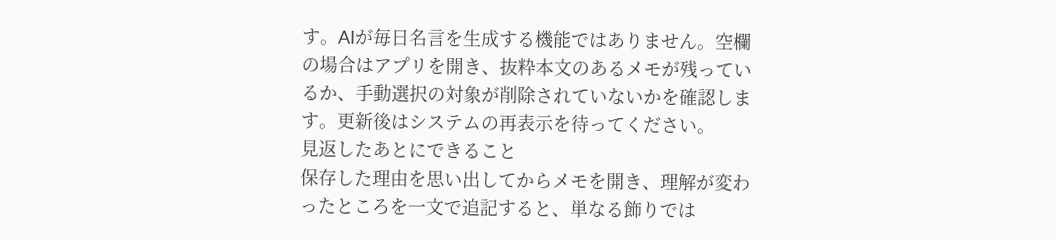す。AIが毎日名言を生成する機能ではありません。空欄の場合はアプリを開き、抜粋本文のあるメモが残っているか、手動選択の対象が削除されていないかを確認します。更新後はシステムの再表示を待ってください。
見返したあとにできること
保存した理由を思い出してからメモを開き、理解が変わったところを一文で追記すると、単なる飾りでは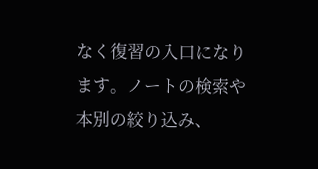なく復習の入口になります。ノートの検索や本別の絞り込み、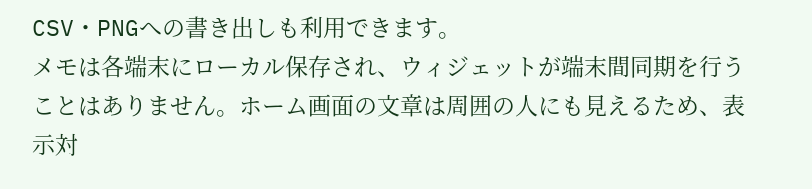CSV・PNGへの書き出しも利用できます。
メモは各端末にローカル保存され、ウィジェットが端末間同期を行うことはありません。ホーム画面の文章は周囲の人にも見えるため、表示対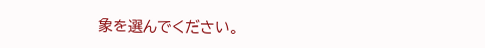象を選んでください。